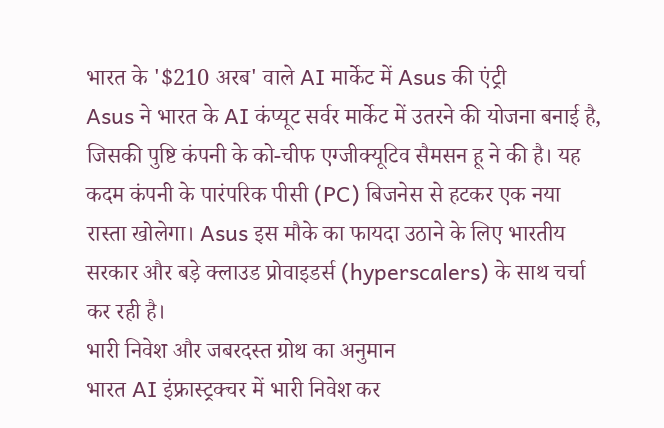भारत के '$210 अरब' वाले AI मार्केट में Asus की एंट्री
Asus ने भारत के AI कंप्यूट सर्वर मार्केट में उतरने की योजना बनाई है, जिसकी पुष्टि कंपनी के को-चीफ एग्जीक्यूटिव सैमसन हू ने की है। यह कदम कंपनी के पारंपरिक पीसी (PC) बिजनेस से हटकर एक नया रास्ता खोलेगा। Asus इस मौके का फायदा उठाने के लिए भारतीय सरकार और बड़े क्लाउड प्रोवाइडर्स (hyperscalers) के साथ चर्चा कर रही है।
भारी निवेश और जबरदस्त ग्रोथ का अनुमान
भारत AI इंफ्रास्ट्रक्चर में भारी निवेश कर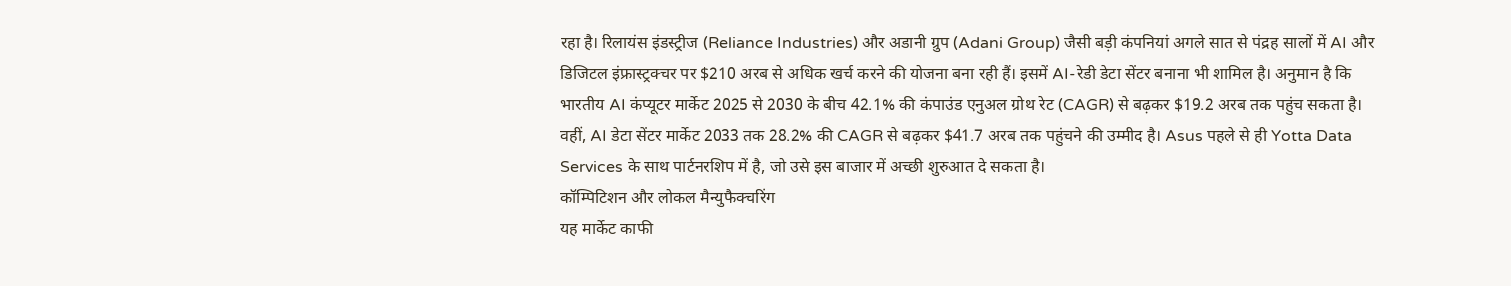रहा है। रिलायंस इंडस्ट्रीज (Reliance Industries) और अडानी ग्रुप (Adani Group) जैसी बड़ी कंपनियां अगले सात से पंद्रह सालों में AI और डिजिटल इंफ्रास्ट्रक्चर पर $210 अरब से अधिक खर्च करने की योजना बना रही हैं। इसमें AI-रेडी डेटा सेंटर बनाना भी शामिल है। अनुमान है कि भारतीय AI कंप्यूटर मार्केट 2025 से 2030 के बीच 42.1% की कंपाउंड एनुअल ग्रोथ रेट (CAGR) से बढ़कर $19.2 अरब तक पहुंच सकता है। वहीं, AI डेटा सेंटर मार्केट 2033 तक 28.2% की CAGR से बढ़कर $41.7 अरब तक पहुंचने की उम्मीद है। Asus पहले से ही Yotta Data Services के साथ पार्टनरशिप में है, जो उसे इस बाजार में अच्छी शुरुआत दे सकता है।
कॉम्पिटिशन और लोकल मैन्युफैक्चरिंग
यह मार्केट काफी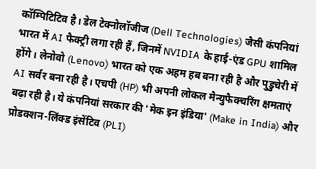कॉम्पिटिटिव है। डेल टेक्नोलॉजीज (Dell Technologies) जैसी कंपनियां भारत में AI फैक्ट्री लगा रही हैं, जिनमें NVIDIA के हाई-एंड GPU शामिल होंगे। लेनोवो (Lenovo) भारत को एक अहम हब बना रही है और पुडुचेरी में AI सर्वर बना रही है। एचपी (HP) भी अपनी लोकल मैन्युफैक्चरिंग क्षमताएं बढ़ा रही है। ये कंपनियां सरकार की 'मेक इन इंडिया' (Make in India) और प्रोडक्शन-लिंक्ड इंसेंटिव (PLI)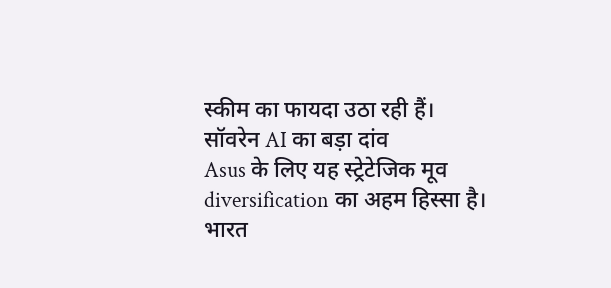स्कीम का फायदा उठा रही हैं।
सॉवरेन AI का बड़ा दांव
Asus के लिए यह स्ट्रेटेजिक मूव diversification का अहम हिस्सा है। भारत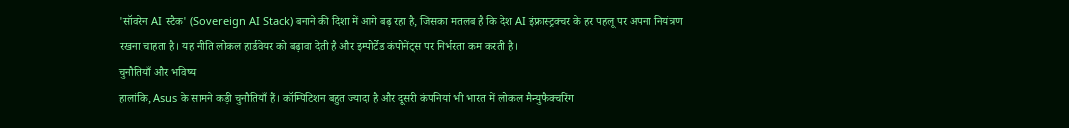'सॉवरेन AI स्टैक' (Sovereign AI Stack) बनाने की दिशा में आगे बढ़ रहा है, जिसका मतलब है कि देश AI इंफ्रास्ट्रक्चर के हर पहलू पर अपना नियंत्रण रखना चाहता है। यह नीति लोकल हार्डवेयर को बढ़ावा देती है और इम्पोर्टेड कंपोनेंट्स पर निर्भरता कम करती है।
चुनौतियाँ और भविष्य
हालांकि, Asus के सामने कड़ी चुनौतियाँ हैं। कॉम्पिटिशन बहुत ज्यादा है और दूसरी कंपनियां भी भारत में लोकल मैन्युफैक्चरिंग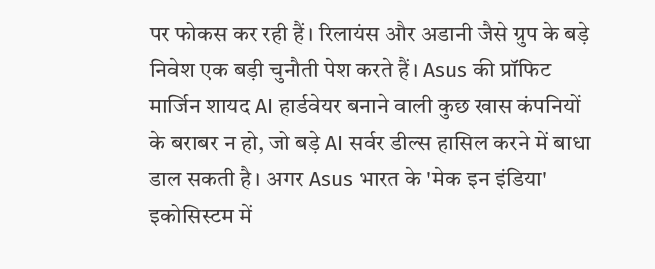पर फोकस कर रही हैं। रिलायंस और अडानी जैसे ग्रुप के बड़े निवेश एक बड़ी चुनौती पेश करते हैं। Asus की प्रॉफिट मार्जिन शायद AI हार्डवेयर बनाने वाली कुछ खास कंपनियों के बराबर न हो, जो बड़े AI सर्वर डील्स हासिल करने में बाधा डाल सकती है। अगर Asus भारत के 'मेक इन इंडिया' इकोसिस्टम में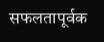सफलतापूर्वक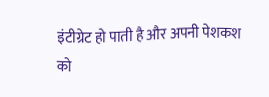इंटीग्रेट हो पाती है और अपनी पेशकश को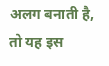अलग बनाती है, तो यह इस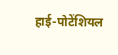हाई-पोटेंशियल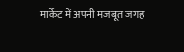मार्केट में अपनी मजबूत जगह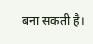बना सकती है।